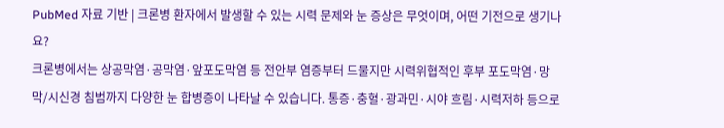PubMed 자료 기반 | 크론병 환자에서 발생할 수 있는 시력 문제와 눈 증상은 무엇이며, 어떤 기전으로 생기나요?
크론병에서는 상공막염·공막염·앞포도막염 등 전안부 염증부터 드물지만 시력위협적인 후부 포도막염·망막/시신경 침범까지 다양한 눈 합병증이 나타날 수 있습니다. 통증·충혈·광과민·시야 흐림·시력저하 등으로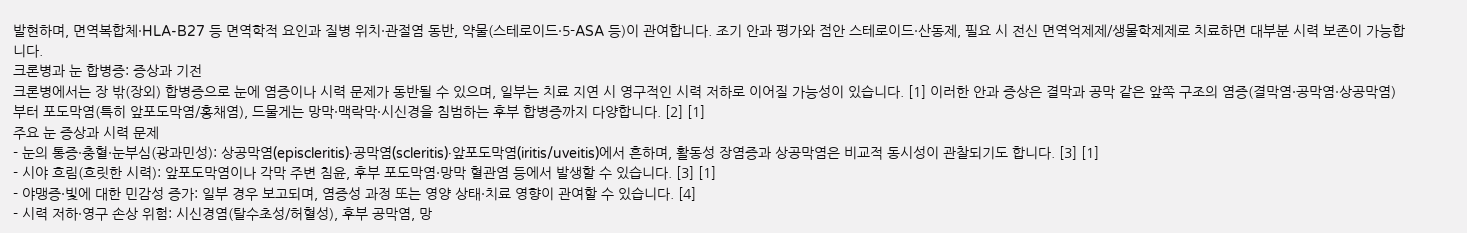발현하며, 면역복합체·HLA-B27 등 면역학적 요인과 질병 위치·관절염 동반, 약물(스테로이드·5-ASA 등)이 관여합니다. 조기 안과 평가와 점안 스테로이드·산동제, 필요 시 전신 면역억제제/생물학제제로 치료하면 대부분 시력 보존이 가능합니다.
크론병과 눈 합병증: 증상과 기전
크론병에서는 장 밖(장외) 합병증으로 눈에 염증이나 시력 문제가 동반될 수 있으며, 일부는 치료 지연 시 영구적인 시력 저하로 이어질 가능성이 있습니다. [1] 이러한 안과 증상은 결막과 공막 같은 앞쪽 구조의 염증(결막염·공막염·상공막염)부터 포도막염(특히 앞포도막염/홍채염), 드물게는 망막·맥락막·시신경을 침범하는 후부 합병증까지 다양합니다. [2] [1]
주요 눈 증상과 시력 문제
- 눈의 통증·충혈·눈부심(광과민성): 상공막염(episcleritis)·공막염(scleritis)·앞포도막염(iritis/uveitis)에서 흔하며, 활동성 장염증과 상공막염은 비교적 동시성이 관찰되기도 합니다. [3] [1]
- 시야 흐림(흐릿한 시력): 앞포도막염이나 각막 주변 침윤, 후부 포도막염·망막 혈관염 등에서 발생할 수 있습니다. [3] [1]
- 야맹증·빛에 대한 민감성 증가: 일부 경우 보고되며, 염증성 과정 또는 영양 상태·치료 영향이 관여할 수 있습니다. [4]
- 시력 저하·영구 손상 위험: 시신경염(탈수초성/허혈성), 후부 공막염, 망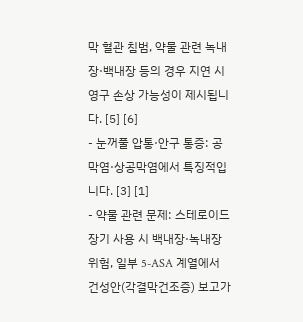막 혈관 침범, 약물 관련 녹내장·백내장 등의 경우 지연 시 영구 손상 가능성이 제시됩니다. [5] [6]
- 눈꺼풀 압통·안구 통증: 공막염·상공막염에서 특징적입니다. [3] [1]
- 약물 관련 문제: 스테로이드 장기 사용 시 백내장·녹내장 위험, 일부 5-ASA 계열에서 건성안(각결막건조증) 보고가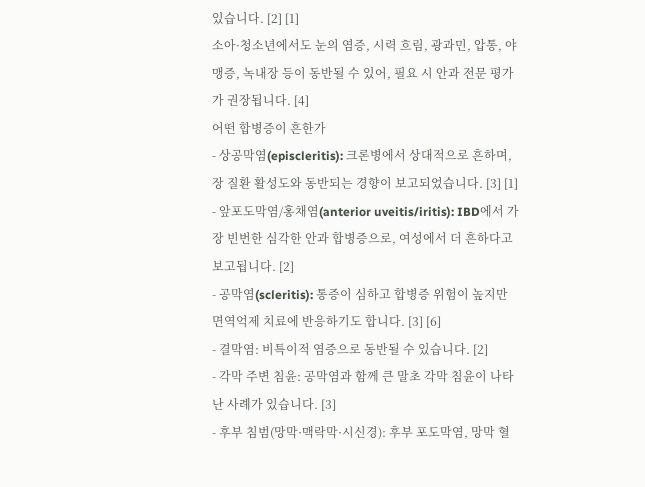있습니다. [2] [1]
소아·청소년에서도 눈의 염증, 시력 흐림, 광과민, 압통, 야맹증, 녹내장 등이 동반될 수 있어, 필요 시 안과 전문 평가가 권장됩니다. [4]
어떤 합병증이 흔한가
- 상공막염(episcleritis): 크론병에서 상대적으로 흔하며, 장 질환 활성도와 동반되는 경향이 보고되었습니다. [3] [1]
- 앞포도막염/홍채염(anterior uveitis/iritis): IBD에서 가장 빈번한 심각한 안과 합병증으로, 여성에서 더 흔하다고 보고됩니다. [2]
- 공막염(scleritis): 통증이 심하고 합병증 위험이 높지만 면역억제 치료에 반응하기도 합니다. [3] [6]
- 결막염: 비특이적 염증으로 동반될 수 있습니다. [2]
- 각막 주변 침윤: 공막염과 함께 큰 말초 각막 침윤이 나타난 사례가 있습니다. [3]
- 후부 침범(망막·맥락막·시신경): 후부 포도막염, 망막 혈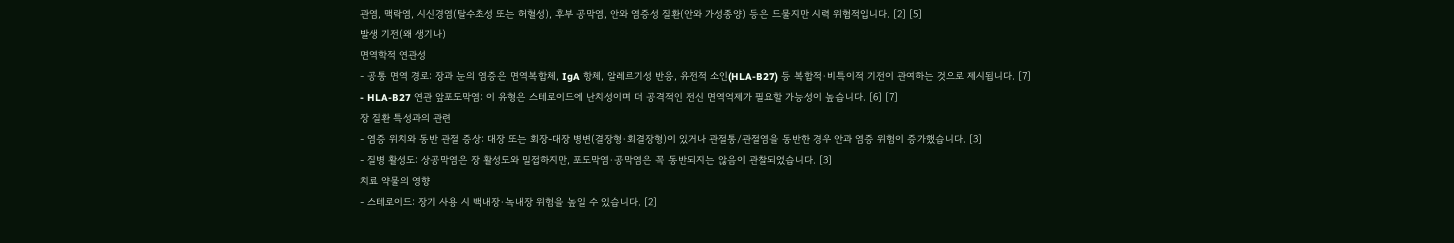관염, 맥락염, 시신경염(탈수초성 또는 허혈성), 후부 공막염, 안와 염증성 질환(안와 가성종양) 등은 드물지만 시력 위협적입니다. [2] [5]
발생 기전(왜 생기나)
면역학적 연관성
- 공통 면역 경로: 장과 눈의 염증은 면역복합체, IgA 항체, 알레르기성 반응, 유전적 소인(HLA-B27) 등 복합적·비특이적 기전이 관여하는 것으로 제시됩니다. [7]
- HLA-B27 연관 앞포도막염: 이 유형은 스테로이드에 난치성이며 더 공격적인 전신 면역억제가 필요할 가능성이 높습니다. [6] [7]
장 질환 특성과의 관련
- 염증 위치와 동반 관절 증상: 대장 또는 회장-대장 병변(결장형·회결장형)이 있거나 관절통/관절염을 동반한 경우 안과 염증 위험이 증가했습니다. [3]
- 질병 활성도: 상공막염은 장 활성도와 밀접하지만, 포도막염·공막염은 꼭 동반되지는 않음이 관찰되었습니다. [3]
치료 약물의 영향
- 스테로이드: 장기 사용 시 백내장·녹내장 위험을 높일 수 있습니다. [2]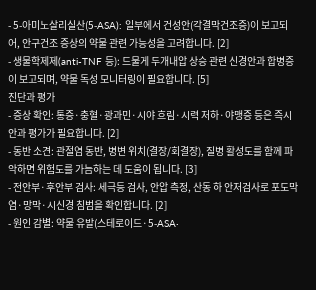- 5-아미노살리실산(5-ASA): 일부에서 건성안(각결막건조증)이 보고되어, 안구건조 증상의 약물 관련 가능성을 고려합니다. [2]
- 생물학제제(anti-TNF 등): 드물게 두개내압 상승 관련 신경안과 합병증이 보고되며, 약물 독성 모니터링이 필요합니다. [5]
진단과 평가
- 증상 확인: 통증·충혈·광과민·시야 흐림·시력 저하·야맹증 등은 즉시 안과 평가가 필요합니다. [2]
- 동반 소견: 관절염 동반, 병변 위치(결장/회결장), 질병 활성도를 함께 파악하면 위험도를 가늠하는 데 도움이 됩니다. [3]
- 전안부·후안부 검사: 세극등 검사, 안압 측정, 산동 하 안저검사로 포도막염·망막·시신경 침범을 확인합니다. [2]
- 원인 감별: 약물 유발(스테로이드·5-ASA·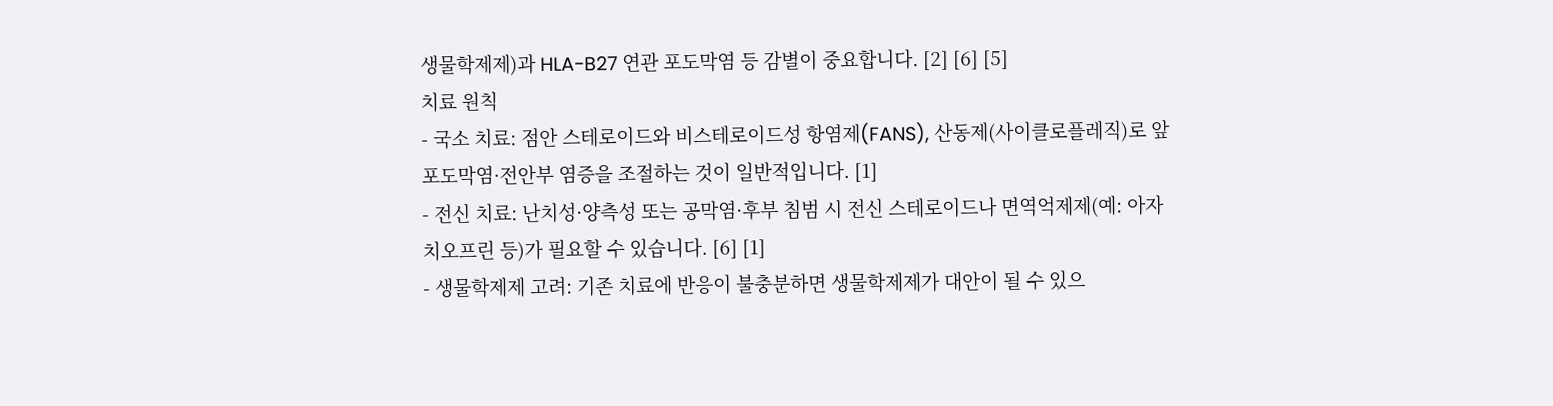생물학제제)과 HLA-B27 연관 포도막염 등 감별이 중요합니다. [2] [6] [5]
치료 원칙
- 국소 치료: 점안 스테로이드와 비스테로이드성 항염제(FANS), 산동제(사이클로플레직)로 앞포도막염·전안부 염증을 조절하는 것이 일반적입니다. [1]
- 전신 치료: 난치성·양측성 또는 공막염·후부 침범 시 전신 스테로이드나 면역억제제(예: 아자치오프린 등)가 필요할 수 있습니다. [6] [1]
- 생물학제제 고려: 기존 치료에 반응이 불충분하면 생물학제제가 대안이 될 수 있으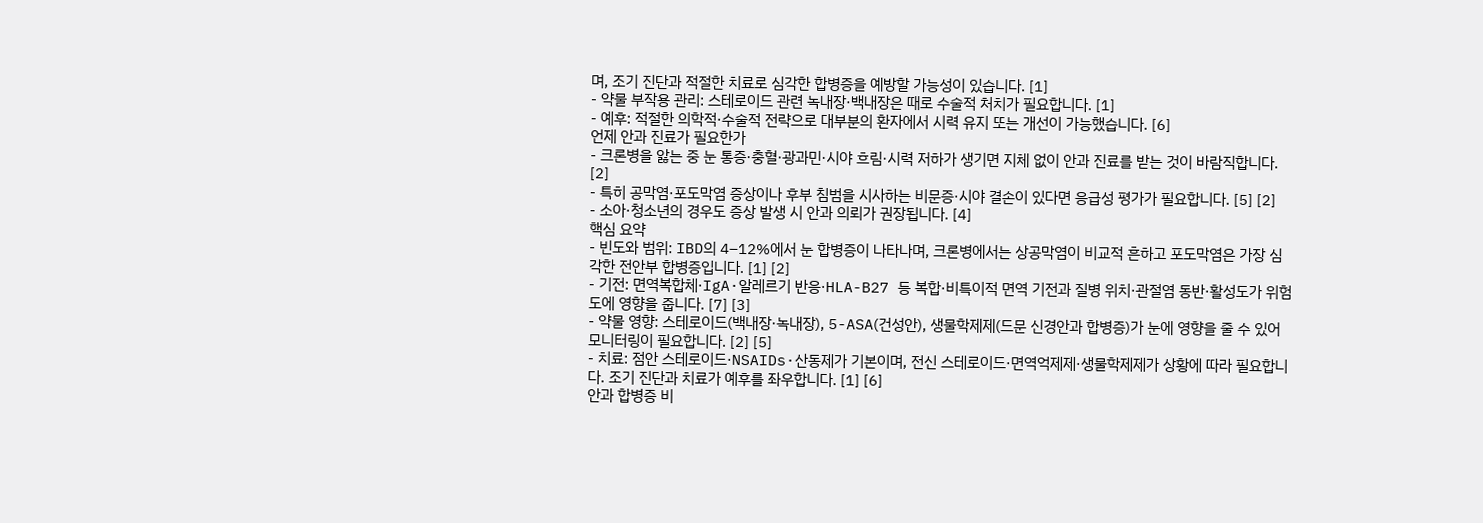며, 조기 진단과 적절한 치료로 심각한 합병증을 예방할 가능성이 있습니다. [1]
- 약물 부작용 관리: 스테로이드 관련 녹내장·백내장은 때로 수술적 처치가 필요합니다. [1]
- 예후: 적절한 의학적·수술적 전략으로 대부분의 환자에서 시력 유지 또는 개선이 가능했습니다. [6]
언제 안과 진료가 필요한가
- 크론병을 앓는 중 눈 통증·충혈·광과민·시야 흐림·시력 저하가 생기면 지체 없이 안과 진료를 받는 것이 바람직합니다. [2]
- 특히 공막염·포도막염 증상이나 후부 침범을 시사하는 비문증·시야 결손이 있다면 응급성 평가가 필요합니다. [5] [2]
- 소아·청소년의 경우도 증상 발생 시 안과 의뢰가 권장됩니다. [4]
핵심 요약
- 빈도와 범위: IBD의 4–12%에서 눈 합병증이 나타나며, 크론병에서는 상공막염이 비교적 흔하고 포도막염은 가장 심각한 전안부 합병증입니다. [1] [2]
- 기전: 면역복합체·IgA·알레르기 반응·HLA-B27 등 복합·비특이적 면역 기전과 질병 위치·관절염 동반·활성도가 위험도에 영향을 줍니다. [7] [3]
- 약물 영향: 스테로이드(백내장·녹내장), 5-ASA(건성안), 생물학제제(드문 신경안과 합병증)가 눈에 영향을 줄 수 있어 모니터링이 필요합니다. [2] [5]
- 치료: 점안 스테로이드·NSAIDs·산동제가 기본이며, 전신 스테로이드·면역억제제·생물학제제가 상황에 따라 필요합니다. 조기 진단과 치료가 예후를 좌우합니다. [1] [6]
안과 합병증 비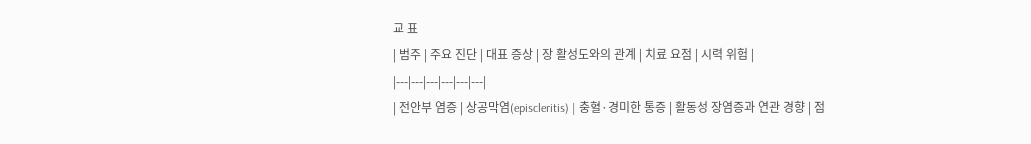교 표
| 범주 | 주요 진단 | 대표 증상 | 장 활성도와의 관계 | 치료 요점 | 시력 위험 |
|---|---|---|---|---|---|
| 전안부 염증 | 상공막염(episcleritis) | 충혈·경미한 통증 | 활동성 장염증과 연관 경향 | 점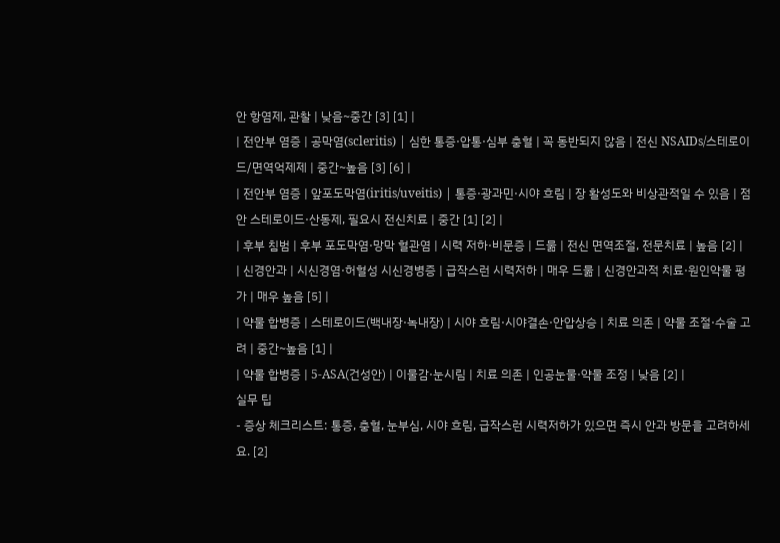안 항염제, 관찰 | 낮음~중간 [3] [1] |
| 전안부 염증 | 공막염(scleritis) | 심한 통증·압통·심부 충혈 | 꼭 동반되지 않음 | 전신 NSAIDs/스테로이드/면역억제제 | 중간~높음 [3] [6] |
| 전안부 염증 | 앞포도막염(iritis/uveitis) | 통증·광과민·시야 흐림 | 장 활성도와 비상관적일 수 있음 | 점안 스테로이드·산동제, 필요시 전신치료 | 중간 [1] [2] |
| 후부 침범 | 후부 포도막염·망막 혈관염 | 시력 저하·비문증 | 드묾 | 전신 면역조절, 전문치료 | 높음 [2] |
| 신경안과 | 시신경염·허혈성 시신경병증 | 급작스런 시력저하 | 매우 드묾 | 신경안과적 치료·원인약물 평가 | 매우 높음 [5] |
| 약물 합병증 | 스테로이드(백내장·녹내장) | 시야 흐림·시야결손·안압상승 | 치료 의존 | 약물 조절·수술 고려 | 중간~높음 [1] |
| 약물 합병증 | 5-ASA(건성안) | 이물감·눈시림 | 치료 의존 | 인공눈물·약물 조정 | 낮음 [2] |
실무 팁
- 증상 체크리스트: 통증, 충혈, 눈부심, 시야 흐림, 급작스런 시력저하가 있으면 즉시 안과 방문을 고려하세요. [2]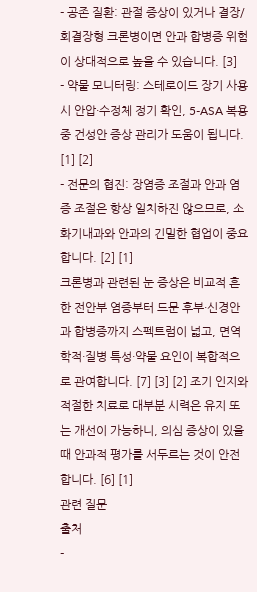- 공존 질환: 관절 증상이 있거나 결장/회결장형 크론병이면 안과 합병증 위험이 상대적으로 높을 수 있습니다. [3]
- 약물 모니터링: 스테로이드 장기 사용 시 안압·수정체 정기 확인, 5-ASA 복용 중 건성안 증상 관리가 도움이 됩니다. [1] [2]
- 전문의 협진: 장염증 조절과 안과 염증 조절은 항상 일치하진 않으므로, 소화기내과와 안과의 긴밀한 협업이 중요합니다. [2] [1]
크론병과 관련된 눈 증상은 비교적 흔한 전안부 염증부터 드문 후부·신경안과 합병증까지 스펙트럼이 넓고, 면역학적·질병 특성·약물 요인이 복합적으로 관여합니다. [7] [3] [2] 조기 인지와 적절한 치료로 대부분 시력은 유지 또는 개선이 가능하니, 의심 증상이 있을 때 안과적 평가를 서두르는 것이 안전합니다. [6] [1]
관련 질문
출처
-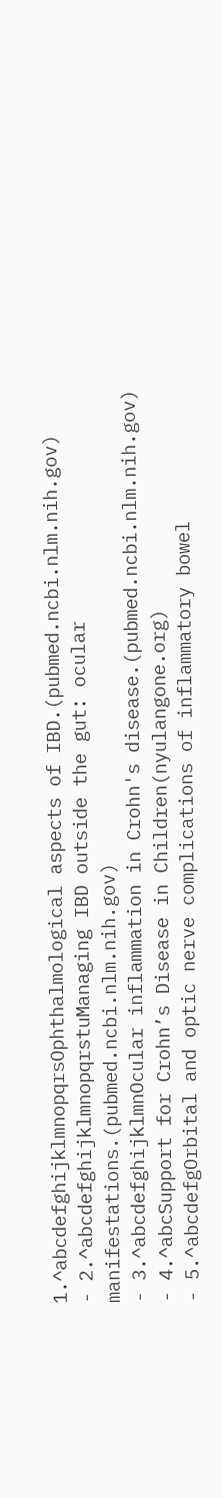1.^abcdefghijklmnopqrsOphthalmological aspects of IBD.(pubmed.ncbi.nlm.nih.gov)
- 2.^abcdefghijklmnopqrstuManaging IBD outside the gut: ocular manifestations.(pubmed.ncbi.nlm.nih.gov)
- 3.^abcdefghijklmnOcular inflammation in Crohn's disease.(pubmed.ncbi.nlm.nih.gov)
- 4.^abcSupport for Crohn’s Disease in Children(nyulangone.org)
- 5.^abcdefgOrbital and optic nerve complications of inflammatory bowel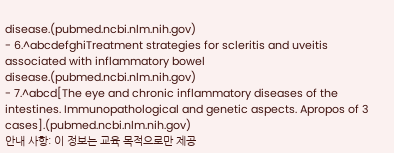disease.(pubmed.ncbi.nlm.nih.gov)
- 6.^abcdefghiTreatment strategies for scleritis and uveitis associated with inflammatory bowel disease.(pubmed.ncbi.nlm.nih.gov)
- 7.^abcd[The eye and chronic inflammatory diseases of the intestines. Immunopathological and genetic aspects. Apropos of 3 cases].(pubmed.ncbi.nlm.nih.gov)
안내 사항: 이 정보는 교육 목적으로만 제공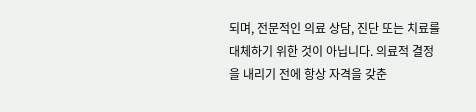되며, 전문적인 의료 상담, 진단 또는 치료를 대체하기 위한 것이 아닙니다. 의료적 결정을 내리기 전에 항상 자격을 갖춘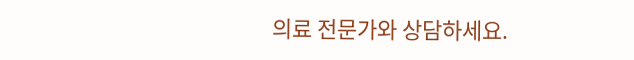의료 전문가와 상담하세요.